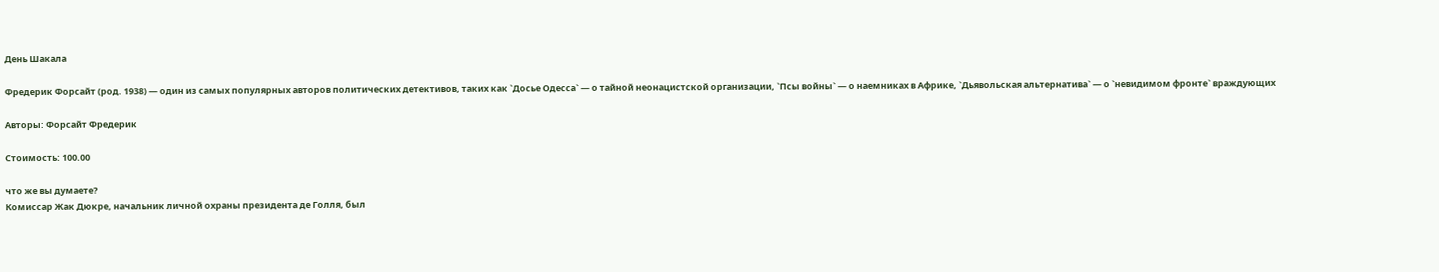День Шакала

Фредерик Форсайт (род. 1938) — один из самых популярных авторов политических детективов, таких как `Досье Одесса` — о тайной неонацистской организации, `Псы войны` — о наемниках в Африке, `Дьявольская альтернатива` — о `невидимом фронте` враждующих

Авторы: Форсайт Фредерик

Стоимость: 100.00

что же вы думаете?
Комиссар Жак Дюкре, начальник личной охраны президента де Голля, был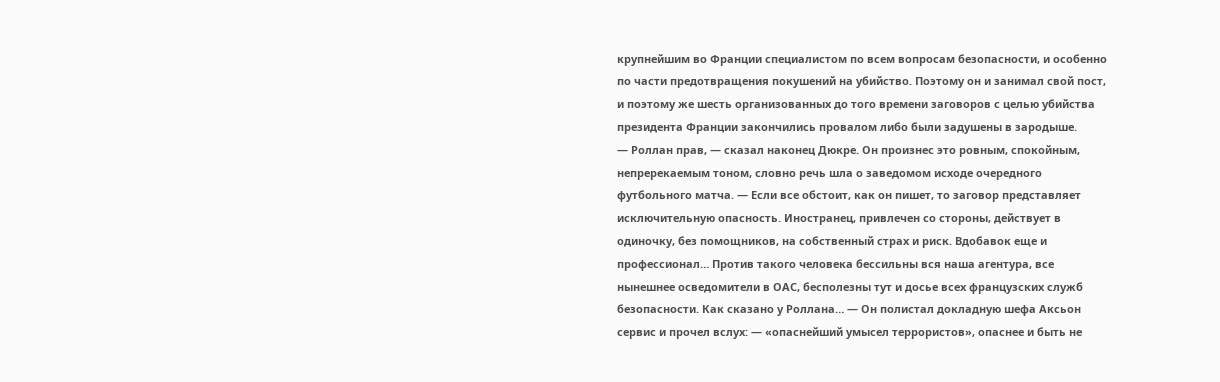крупнейшим во Франции специалистом по всем вопросам безопасности, и особенно по части предотвращения покушений на убийство. Поэтому он и занимал свой пост, и поэтому же шесть организованных до того времени заговоров с целью убийства президента Франции закончились провалом либо были задушены в зародыше.
— Роллан прав, — сказал наконец Дюкре. Он произнес это ровным, спокойным, непререкаемым тоном, словно речь шла о заведомом исходе очередного футбольного матча. — Если все обстоит, как он пишет, то заговор представляет исключительную опасность. Иностранец, привлечен со стороны, действует в одиночку, без помощников, на собственный страх и риск. Вдобавок еще и профессионал… Против такого человека бессильны вся наша агентура, все нынешнее осведомители в ОАС, бесполезны тут и досье всех французских служб безопасности. Как сказано у Роллана… — Он полистал докладную шефа Аксьон сервис и прочел вслух: — «опаснейший умысел террористов», опаснее и быть не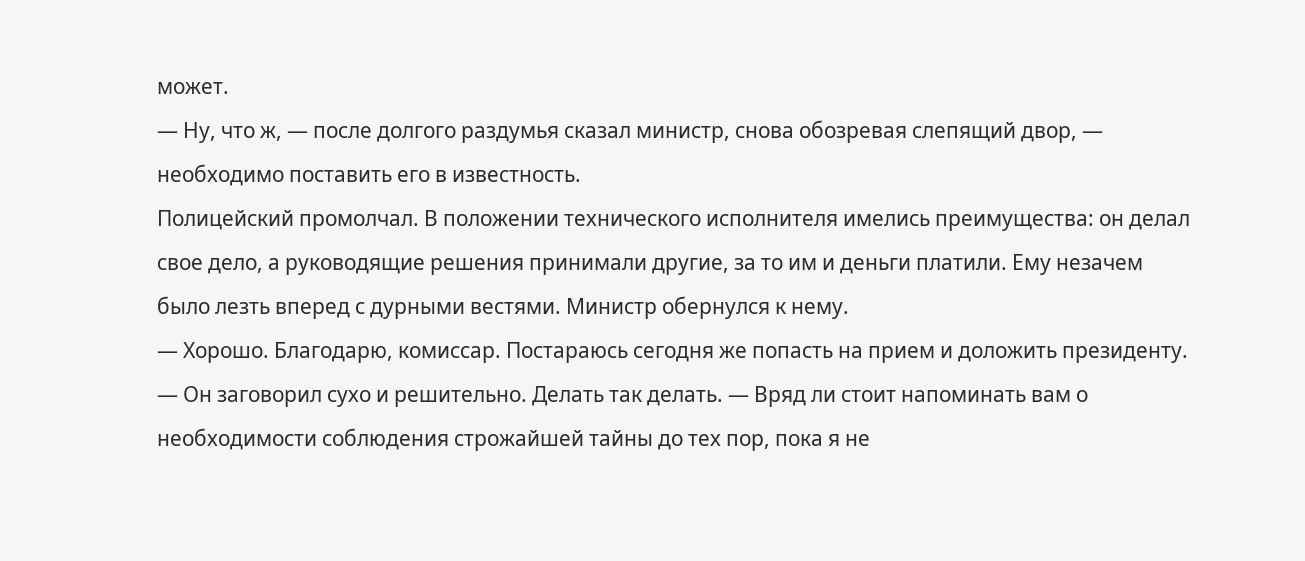может.
— Ну, что ж, — после долгого раздумья сказал министр, снова обозревая слепящий двор, — необходимо поставить его в известность.
Полицейский промолчал. В положении технического исполнителя имелись преимущества: он делал свое дело, а руководящие решения принимали другие, за то им и деньги платили. Ему незачем было лезть вперед с дурными вестями. Министр обернулся к нему.
— Хорошо. Благодарю, комиссар. Постараюсь сегодня же попасть на прием и доложить президенту. — Он заговорил сухо и решительно. Делать так делать. — Вряд ли стоит напоминать вам о необходимости соблюдения строжайшей тайны до тех пор, пока я не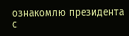ознакомлю президента с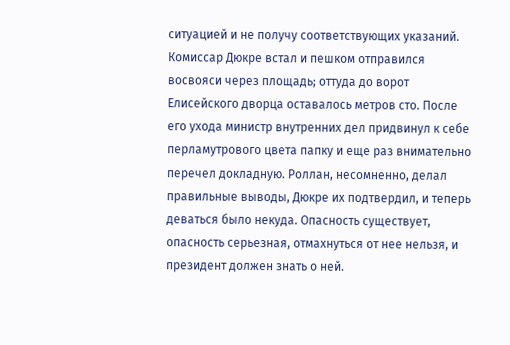ситуацией и не получу соответствующих указаний.
Комиссар Дюкре встал и пешком отправился восвояси через площадь; оттуда до ворот Елисейского дворца оставалось метров сто. После его ухода министр внутренних дел придвинул к себе перламутрового цвета папку и еще раз внимательно перечел докладную. Роллан, несомненно, делал правильные выводы, Дюкре их подтвердил, и теперь деваться было некуда. Опасность существует, опасность серьезная, отмахнуться от нее нельзя, и президент должен знать о ней.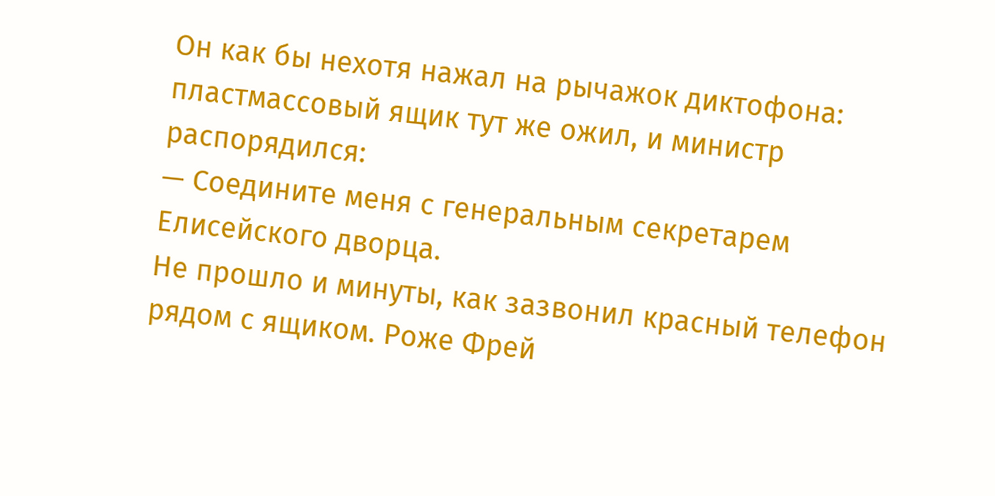Он как бы нехотя нажал на рычажок диктофона: пластмассовый ящик тут же ожил, и министр распорядился:
— Соедините меня с генеральным секретарем Елисейского дворца.
Не прошло и минуты, как зазвонил красный телефон рядом с ящиком. Роже Фрей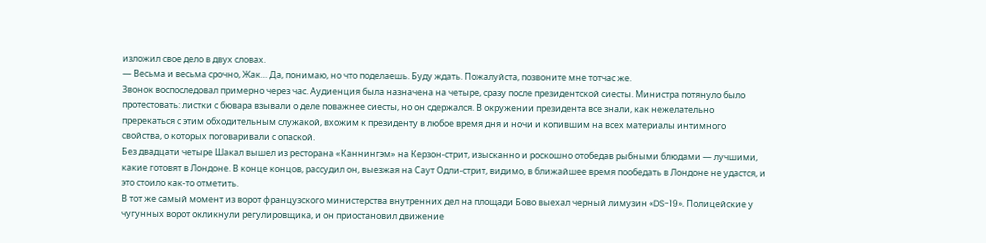изложил свое дело в двух словах.
— Весьма и весьма срочно, Жак… Да, понимаю, но что поделаешь. Буду ждать. Пожалуйста, позвоните мне тотчас же.
Звонок воспоследовал примерно через час. Аудиенция была назначена на четыре, сразу после президентской сиесты. Министра потянуло было протестовать: листки с бювара взывали о деле поважнее сиесты, но он сдержался. В окружении президента все знали, как нежелательно пререкаться с этим обходительным служакой, вхожим к президенту в любое время дня и ночи и копившим на всех материалы интимного свойства, о которых поговаривали с опаской.
Без двадцати четыре Шакал вышел из ресторана «Каннингэм» на Керзон-стрит, изысканно и роскошно отобедав рыбными блюдами — лучшими, какие готовят в Лондоне. В конце концов, рассудил он, выезжая на Саут Одли-стрит, видимо, в ближайшее время пообедать в Лондоне не удастся, и это стоило как-то отметить.
В тот же самый момент из ворот французского министерства внутренних дел на площади Бово выехал черный лимузин «DS-19». Полицейские у чугунных ворот окликнули регулировщика, и он приостановил движение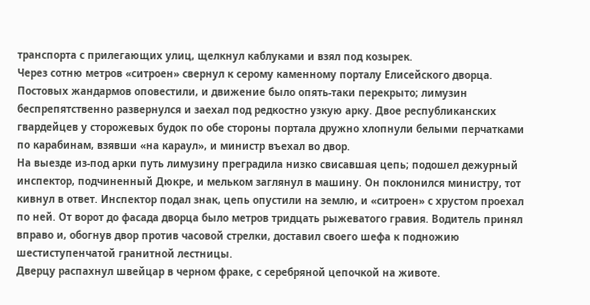транспорта с прилегающих улиц, щелкнул каблуками и взял под козырек.
Через сотню метров «ситроен» свернул к серому каменному порталу Елисейского дворца. Постовых жандармов оповестили, и движение было опять-таки перекрыто; лимузин беспрепятственно развернулся и заехал под редкостно узкую арку. Двое республиканских гвардейцев у сторожевых будок по обе стороны портала дружно хлопнули белыми перчатками по карабинам, взявши «на караул», и министр въехал во двор.
На выезде из-под арки путь лимузину преградила низко свисавшая цепь; подошел дежурный инспектор, подчиненный Дюкре, и мельком заглянул в машину. Он поклонился министру, тот кивнул в ответ. Инспектор подал знак, цепь опустили на землю, и «ситроен» с хрустом проехал по ней. От ворот до фасада дворца было метров тридцать рыжеватого гравия. Водитель принял вправо и, обогнув двор против часовой стрелки, доставил своего шефа к подножию шестиступенчатой гранитной лестницы.
Дверцу распахнул швейцар в черном фраке, с серебряной цепочкой на животе.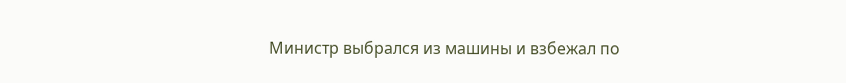Министр выбрался из машины и взбежал по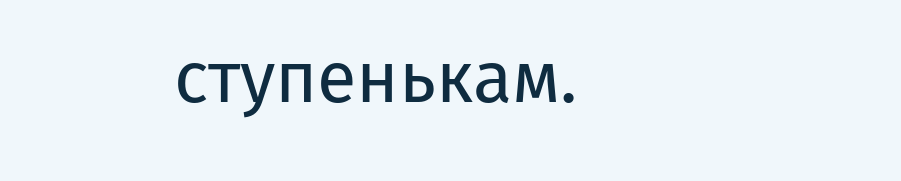ступенькам.